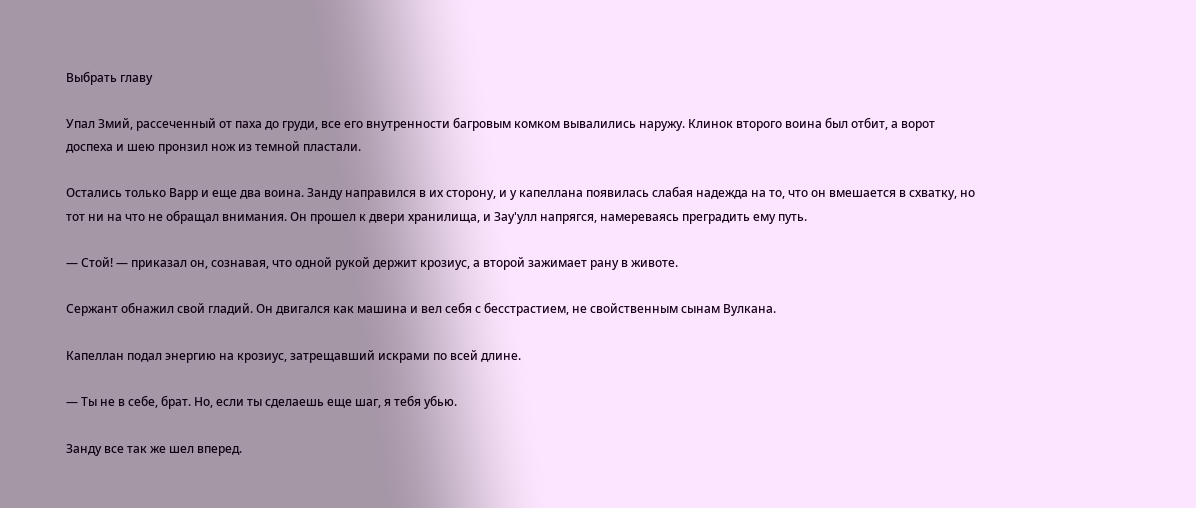Выбрать главу

Упал Змий, рассеченный от паха до груди, все его внутренности багровым комком вывалились наружу. Клинок второго воина был отбит, а ворот доспеха и шею пронзил нож из темной пластали.

Остались только Варр и еще два воина. Занду направился в их сторону, и у капеллана появилась слабая надежда на то, что он вмешается в схватку, но тот ни на что не обращал внимания. Он прошел к двери хранилища, и Зау'улл напрягся, намереваясь преградить ему путь.

— Стой! — приказал он, сознавая, что одной рукой держит крозиус, а второй зажимает рану в животе.

Сержант обнажил свой гладий. Он двигался как машина и вел себя с бесстрастием, не свойственным сынам Вулкана.

Капеллан подал энергию на крозиус, затрещавший искрами по всей длине.

— Ты не в себе, брат. Но, если ты сделаешь еще шаг, я тебя убью.

Занду все так же шел вперед.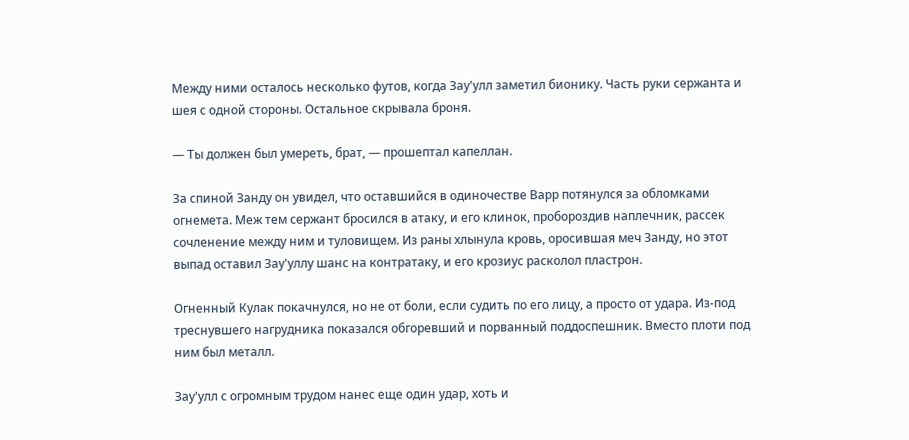Между ними осталось несколько футов, когда Зау'улл заметил бионику. Часть руки сержанта и шея с одной стороны. Остальное скрывала броня.

— Ты должен был умереть, брат, — прошептал капеллан.

За спиной Занду он увидел, что оставшийся в одиночестве Варр потянулся за обломками огнемета. Меж тем сержант бросился в атаку, и его клинок, пробороздив наплечник, рассек сочленение между ним и туловищем. Из раны хлынула кровь, оросившая меч Занду, но этот выпад оставил Зау'уллу шанс на контратаку, и его крозиус расколол пластрон.

Огненный Кулак покачнулся, но не от боли, если судить по его лицу, а просто от удара. Из-под треснувшего нагрудника показался обгоревший и порванный поддоспешник. Вместо плоти под ним был металл.

Зау'улл с огромным трудом нанес еще один удар, хоть и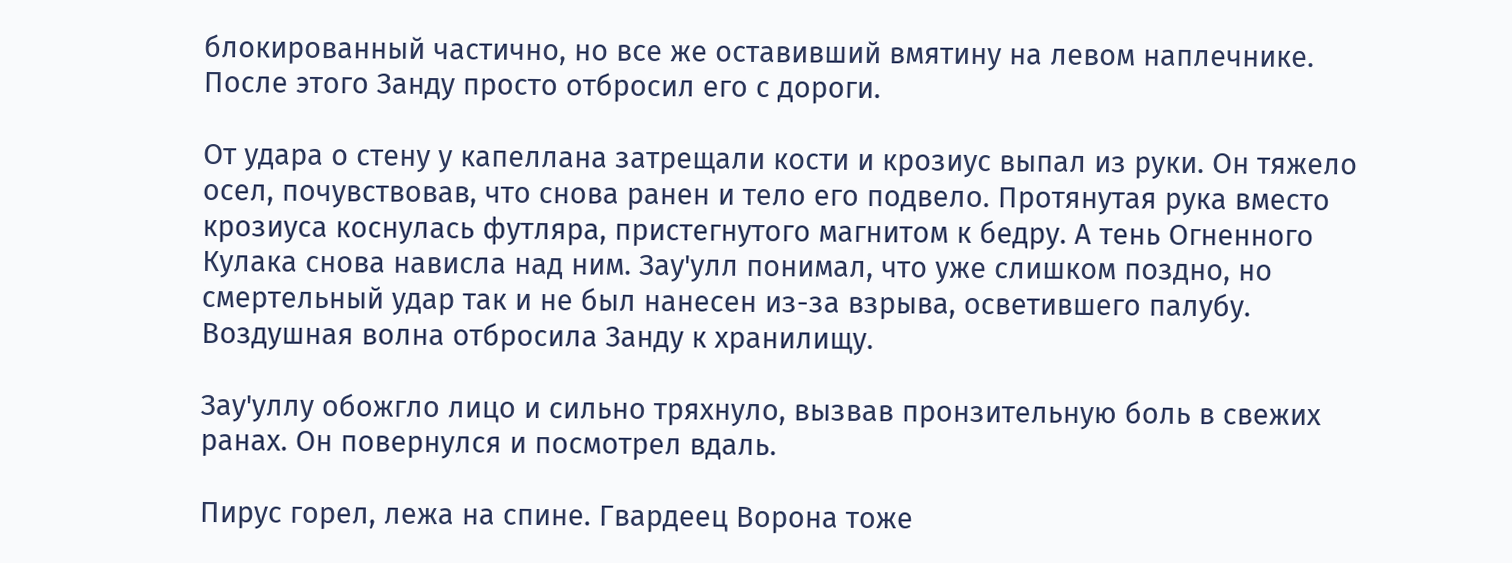блокированный частично, но все же оставивший вмятину на левом наплечнике. После этого Занду просто отбросил его с дороги.

От удара о стену у капеллана затрещали кости и крозиус выпал из руки. Он тяжело осел, почувствовав, что снова ранен и тело его подвело. Протянутая рука вместо крозиуса коснулась футляра, пристегнутого магнитом к бедру. А тень Огненного Кулака снова нависла над ним. Зау'улл понимал, что уже слишком поздно, но смертельный удар так и не был нанесен из-за взрыва, осветившего палубу. Воздушная волна отбросила Занду к хранилищу.

Зау'уллу обожгло лицо и сильно тряхнуло, вызвав пронзительную боль в свежих ранах. Он повернулся и посмотрел вдаль.

Пирус горел, лежа на спине. Гвардеец Ворона тоже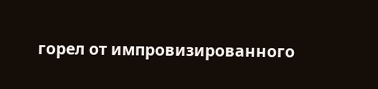горел от импровизированного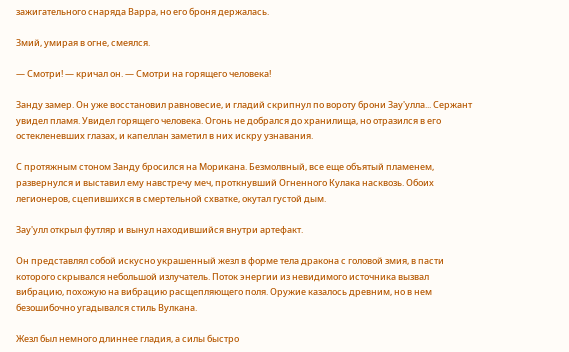зажигательного снаряда Варра, но его броня держалась.

Змий, умирая в огне, смеялся.

— Смотри! — кричал он. — Смотри на горящего человека!

Занду замер. Он уже восстановил равновесие, и гладий скрипнул по вороту брони Зау'улла... Сержант увидел пламя. Увидел горящего человека. Огонь не добрался до хранилища, но отразился в его остекленевших глазах, и капеллан заметил в них искру узнавания.

С протяжным стоном Занду бросился на Морикана. Безмолвный, все еще объятый пламенем, развернулся и выставил ему навстречу меч, проткнувший Огненного Кулака насквозь. Обоих легионеров, сцепившихся в смертельной схватке, окутал густой дым.

Зау'улл открыл футляр и вынул находившийся внутри артефакт.

Он представлял собой искусно украшенный жезл в форме тела дракона с головой змия, в пасти которого скрывался небольшой излучатель. Поток энергии из невидимого источника вызвал вибрацию, похожую на вибрацию расщепляющего поля. Оружие казалось древним, но в нем безошибочно угадывался стиль Вулкана.

Жезл был немного длиннее гладия, а силы быстро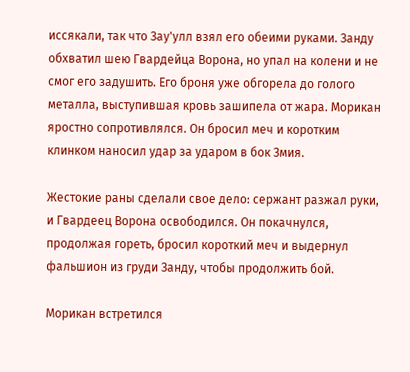иссякали, так что Зау'улл взял его обеими руками. Занду обхватил шею Гвардейца Ворона, но упал на колени и не смог его задушить. Его броня уже обгорела до голого металла, выступившая кровь зашипела от жара. Морикан яростно сопротивлялся. Он бросил меч и коротким клинком наносил удар за ударом в бок Змия.

Жестокие раны сделали свое дело: сержант разжал руки, и Гвардеец Ворона освободился. Он покачнулся, продолжая гореть, бросил короткий меч и выдернул фальшион из груди Занду, чтобы продолжить бой.

Морикан встретился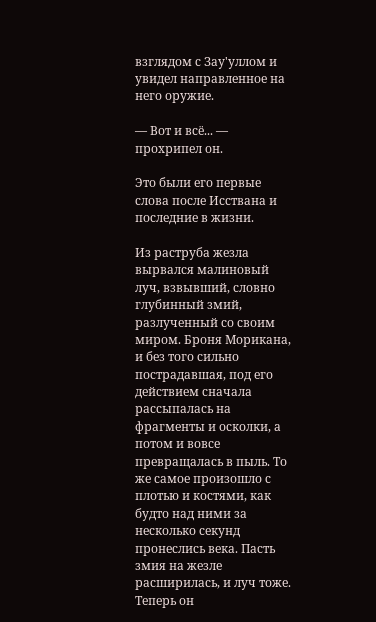взглядом с Зау'уллом и увидел направленное на него оружие.

— Вот и всё... — прохрипел он.

Это были его первые слова после Исствана и последние в жизни.

Из раструба жезла вырвался малиновый луч, взвывший, словно глубинный змий, разлученный со своим миром. Броня Морикана, и без того сильно пострадавшая, под его действием сначала рассыпалась на фрагменты и осколки, а потом и вовсе превращалась в пыль. То же самое произошло с плотью и костями, как будто над ними за несколько секунд пронеслись века. Пасть змия на жезле расширилась, и луч тоже. Теперь он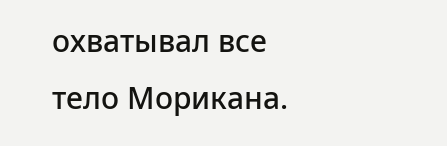охватывал все тело Морикана.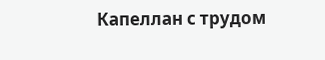Капеллан с трудом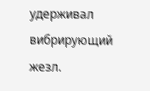удерживал вибрирующий жезл.